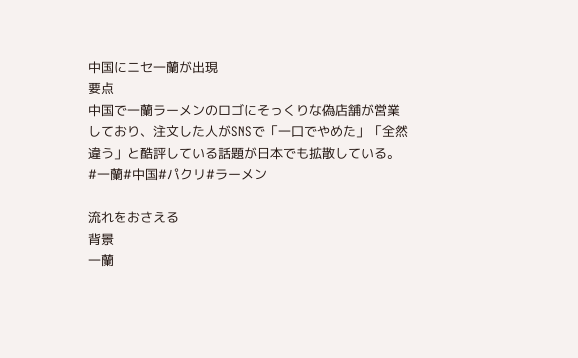中国にニセ一蘭が出現
要点
中国で一蘭ラーメンのロゴにそっくりな偽店舗が営業しており、注文した人がSNSで「一口でやめた」「全然違う」と酷評している話題が日本でも拡散している。
#一蘭#中国#パクリ#ラーメン

流れをおさえる
背景
一蘭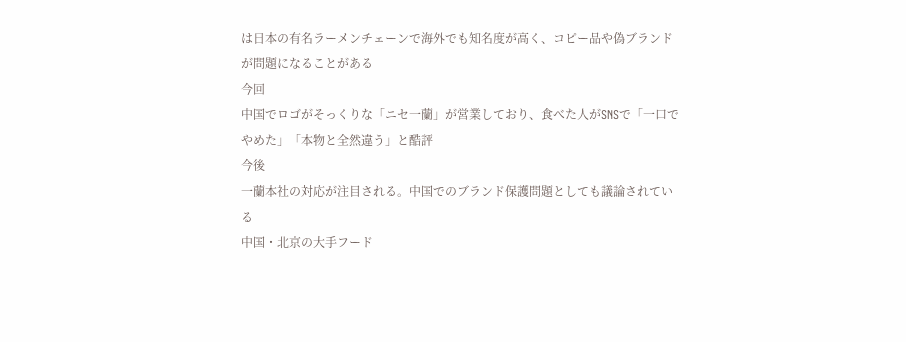は日本の有名ラーメンチェーンで海外でも知名度が高く、コピー品や偽ブランドが問題になることがある
今回
中国でロゴがそっくりな「ニセ一蘭」が営業しており、食べた人がSNSで「一口でやめた」「本物と全然違う」と酷評
今後
一蘭本社の対応が注目される。中国でのブランド保護問題としても議論されている
中国・北京の大手フード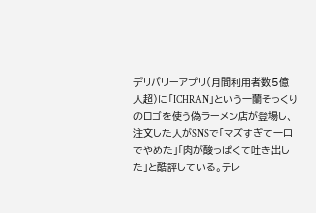デリバリーアプリ(月間利用者数5億人超)に「ICHRAN」という一蘭そっくりのロゴを使う偽ラーメン店が登場し、注文した人がSNSで「マズすぎて一口でやめた」「肉が酸っぱくて吐き出した」と酷評している。テレ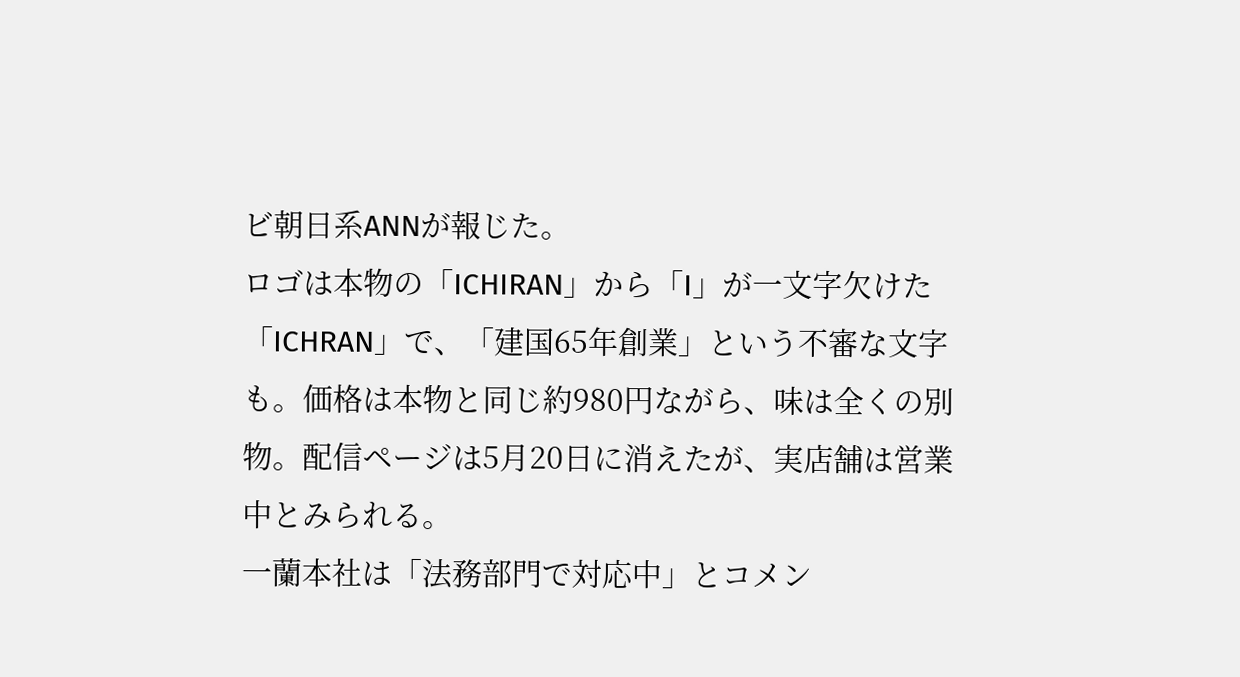ビ朝日系ANNが報じた。
ロゴは本物の「ICHIRAN」から「I」が一文字欠けた「ICHRAN」で、「建国65年創業」という不審な文字も。価格は本物と同じ約980円ながら、味は全くの別物。配信ページは5月20日に消えたが、実店舗は営業中とみられる。
一蘭本社は「法務部門で対応中」とコメン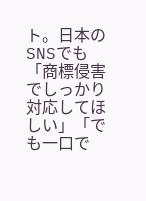ト。日本のSNSでも「商標侵害でしっかり対応してほしい」「でも一口で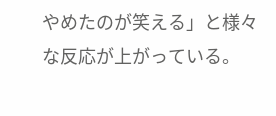やめたのが笑える」と様々な反応が上がっている。